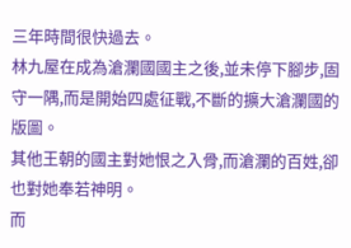三年時間很快過去。
林九屋在成為滄瀾國國主之後,並未停下腳步,固守一隅,而是開始四處征戰,不斷的擴大滄瀾國的版圖。
其他王朝的國主對她恨之入骨,而滄瀾的百姓,卻也對她奉若神明。
而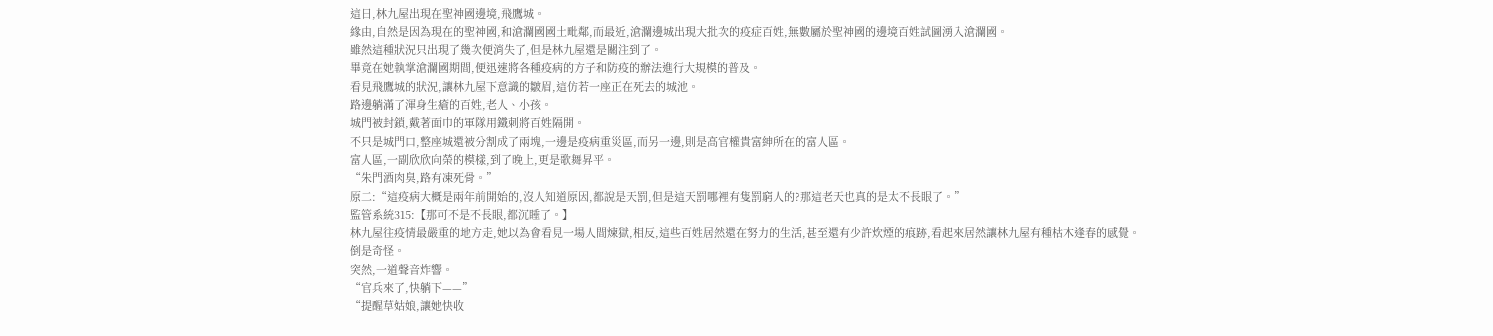這日,林九屋出現在聖神國邊境,飛鷹城。
緣由,自然是因為現在的聖神國,和滄瀾國國土毗鄰,而最近,滄瀾邊城出現大批次的疫症百姓,無數屬於聖神國的邊境百姓試圖湧入滄瀾國。
雖然這種狀況只出現了幾次便消失了,但是林九屋還是關注到了。
畢竟在她執掌滄瀾國期間,便迅速將各種疫病的方子和防疫的辦法進行大規模的普及。
看見飛鷹城的狀況,讓林九屋下意識的皺眉,這仿若一座正在死去的城池。
路邊躺滿了渾身生瘡的百姓,老人、小孩。
城門被封鎖,戴著面巾的軍隊用鐵刺將百姓隔開。
不只是城門口,整座城還被分割成了兩塊,一邊是疫病重災區,而另一邊,則是高官權貴富紳所在的富人區。
富人區,一副欣欣向榮的模樣,到了晚上,更是歌舞昇平。
“朱門酒肉臭,路有凍死骨。”
原二:“這疫病大概是兩年前開始的,沒人知道原因,都說是天罰,但是這天罰哪裡有隻罰窮人的?那這老天也真的是太不長眼了。”
監管系統315:【那可不是不長眼,都沉睡了。】
林九屋往疫情最嚴重的地方走,她以為會看見一場人間煉獄,相反,這些百姓居然還在努力的生活,甚至還有少許炊煙的痕跡,看起來居然讓林九屋有種枯木逢春的感覺。
倒是奇怪。
突然,一道聲音炸響。
“官兵來了,快躺下——”
“提醒草姑娘,讓她快收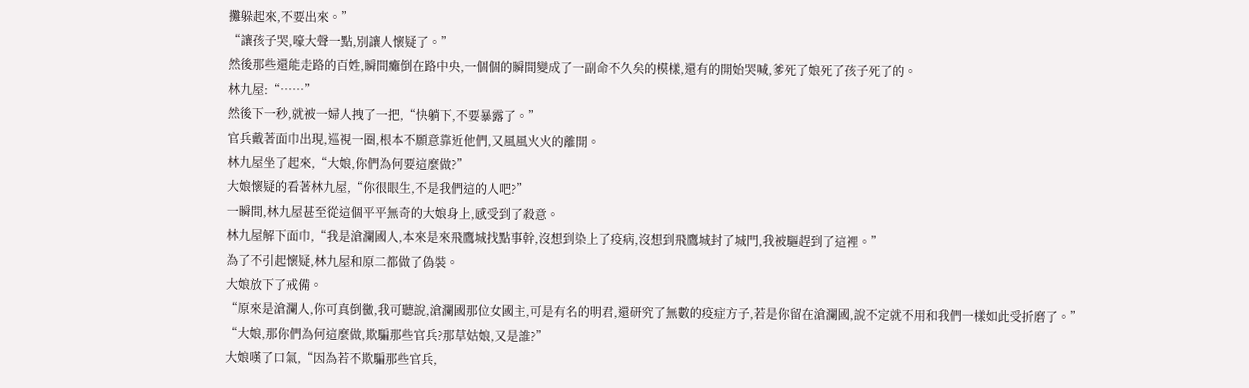攤躲起來,不要出來。”
“讓孩子哭,嚎大聲一點,別讓人懷疑了。”
然後那些還能走路的百姓,瞬間癱倒在路中央,一個個的瞬間變成了一副命不久矣的模樣,還有的開始哭喊,爹死了娘死了孩子死了的。
林九屋:“……”
然後下一秒,就被一婦人拽了一把,“快躺下,不要暴露了。”
官兵戴著面巾出現,巡視一圈,根本不願意靠近他們,又風風火火的離開。
林九屋坐了起來,“大娘,你們為何要這麼做?”
大娘懷疑的看著林九屋,“你很眼生,不是我們這的人吧?”
一瞬間,林九屋甚至從這個平平無奇的大娘身上,感受到了殺意。
林九屋解下面巾,“我是滄瀾國人,本來是來飛鷹城找點事幹,沒想到染上了疫病,沒想到飛鷹城封了城門,我被驅趕到了這裡。”
為了不引起懷疑,林九屋和原二都做了偽裝。
大娘放下了戒備。
“原來是滄瀾人,你可真倒黴,我可聽說,滄瀾國那位女國主,可是有名的明君,還研究了無數的疫症方子,若是你留在滄瀾國,說不定就不用和我們一樣如此受折磨了。”
“大娘,那你們為何這麼做,欺騙那些官兵?那草姑娘,又是誰?”
大娘嘆了口氣,“因為若不欺騙那些官兵,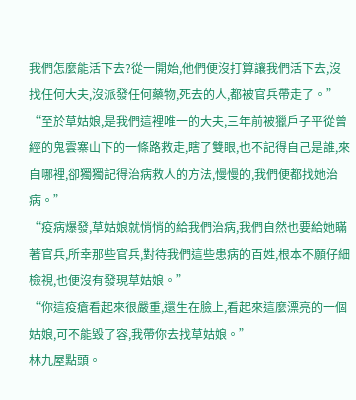我們怎麼能活下去?從一開始,他們便沒打算讓我們活下去,沒找任何大夫,沒派發任何藥物,死去的人,都被官兵帶走了。”
“至於草姑娘,是我們這裡唯一的大夫,三年前被獵戶子平從曾經的鬼雲寨山下的一條路救走,瞎了雙眼,也不記得自己是誰,來自哪裡,卻獨獨記得治病救人的方法,慢慢的,我們便都找她治病。”
“疫病爆發,草姑娘就悄悄的給我們治病,我們自然也要給她瞞著官兵,所幸那些官兵,對待我們這些患病的百姓,根本不願仔細檢視,也便沒有發現草姑娘。”
“你這疫瘡看起來很嚴重,還生在臉上,看起來這麼漂亮的一個姑娘,可不能毀了容,我帶你去找草姑娘。”
林九屋點頭。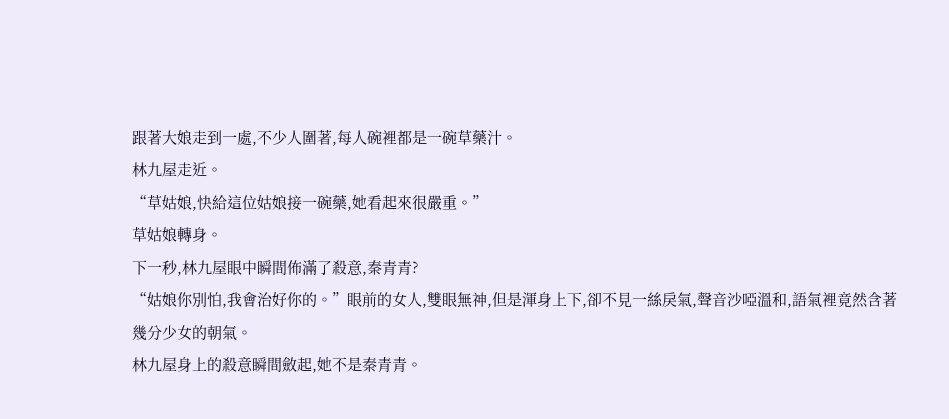跟著大娘走到一處,不少人圍著,每人碗裡都是一碗草藥汁。
林九屋走近。
“草姑娘,快給這位姑娘接一碗藥,她看起來很嚴重。”
草姑娘轉身。
下一秒,林九屋眼中瞬間佈滿了殺意,秦青青?
“姑娘你別怕,我會治好你的。”眼前的女人,雙眼無神,但是渾身上下,卻不見一絲戾氣,聲音沙啞溫和,語氣裡竟然含著幾分少女的朝氣。
林九屋身上的殺意瞬間斂起,她不是秦青青。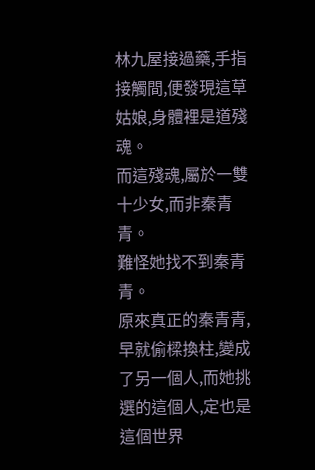林九屋接過藥,手指接觸間,便發現這草姑娘,身體裡是道殘魂。
而這殘魂,屬於一雙十少女,而非秦青青。
難怪她找不到秦青青。
原來真正的秦青青,早就偷樑換柱,變成了另一個人,而她挑選的這個人,定也是這個世界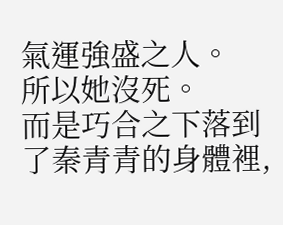氣運強盛之人。
所以她沒死。
而是巧合之下落到了秦青青的身體裡,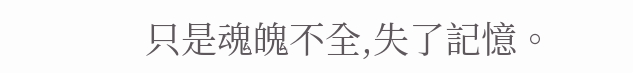只是魂魄不全,失了記憶。